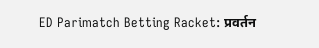ED Parimatch Betting Racket: प्रवर्तन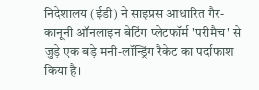निदेशालय (ईडी) ने साइप्रस आधारित गैर-कानूनी ऑनलाइन बेटिंग प्लेटफॉर्म 'परीमैच' से जुड़े एक बड़े मनी-लॉन्ड्रिंग रैकेट का पर्दाफाश किया है।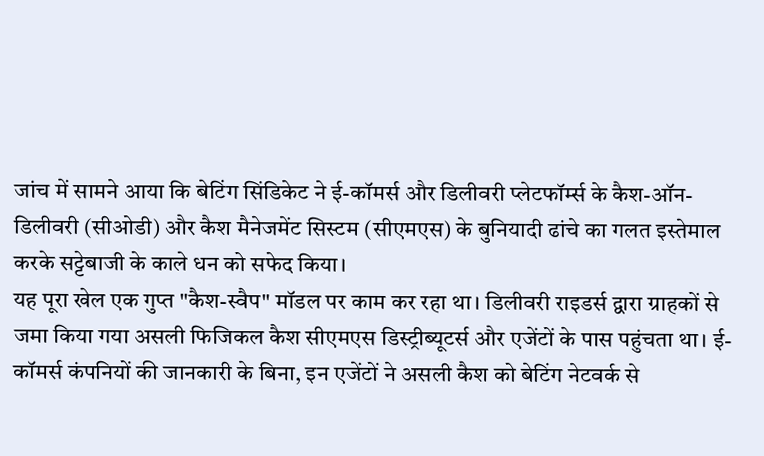जांच में सामने आया कि बेटिंग सिंडिकेट ने ई-कॉमर्स और डिलीवरी प्लेटफॉर्म्स के कैश-ऑन-डिलीवरी (सीओडी) और कैश मैनेजमेंट सिस्टम (सीएमएस) के बुनियादी ढांचे का गलत इस्तेमाल करके सट्टेबाजी के काले धन को सफेद किया।
यह पूरा खेल एक गुप्त "कैश-स्वैप" मॉडल पर काम कर रहा था। डिलीवरी राइडर्स द्वारा ग्राहकों से जमा किया गया असली फिजिकल कैश सीएमएस डिस्ट्रीब्यूटर्स और एजेंटों के पास पहुंचता था। ई-कॉमर्स कंपनियों की जानकारी के बिना, इन एजेंटों ने असली कैश को बेटिंग नेटवर्क से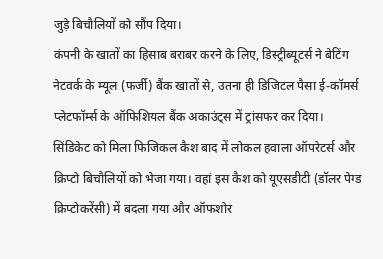जुड़े बिचौलियों को सौंप दिया।
कंपनी के खातों का हिसाब बराबर करने के लिए, डिस्ट्रीब्यूटर्स ने बेटिंग नेटवर्क के म्यूल (फर्जी) बैंक खातों से, उतना ही डिजिटल पैसा ई-कॉमर्स प्लेटफॉर्म्स के ऑफिशियल बैंक अकाउंट्स में ट्रांसफर कर दिया।
सिंडिकेट को मिला फिजिकल कैश बाद में लोकल हवाला ऑपरेटर्स और क्रिप्टो बिचौलियों को भेजा गया। वहां इस कैश को यूएसडीटी (डॉलर पेग्ड क्रिप्टोकरेंसी) में बदला गया और ऑफशोर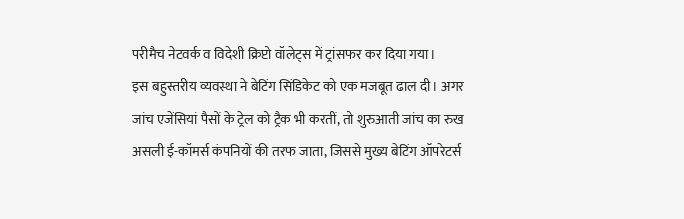परीमैच नेटवर्क व विदेशी क्रिप्टो वॉलेट्स में ट्रांसफर कर दिया गया।
इस बहुस्तरीय व्यवस्था ने बेटिंग सिंडिकेट को एक मजबूत ढाल दी। अगर जांच एजेंसियां पैसों के ट्रेल को ट्रैक भी करतीं, तो शुरुआती जांच का रुख असली ई-कॉमर्स कंपनियों की तरफ जाता, जिससे मुख्य बेटिंग ऑपरेटर्स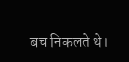बच निकलते थे।